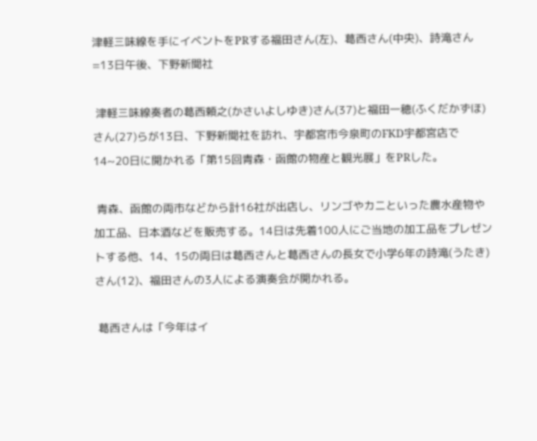津軽三味線を手にイベントをPRする福田さん(左)、葛西さん(中央)、詩滝さん=13日午後、下野新聞社

 津軽三味線奏者の葛西頼之(かさいよしゆき)さん(37)と福田一穂(ふくだかずほ)さん(27)らが13日、下野新聞社を訪れ、宇都宮市今泉町のFKD宇都宮店で14~20日に開かれる「第15回青森・函館の物産と観光展」をPRした。

 青森、函館の両市などから計16社が出店し、リンゴやカニといった農水産物や加工品、日本酒などを販売する。14日は先着100人にご当地の加工品をプレゼントする他、14、15の両日は葛西さんと葛西さんの長女で小学6年の詩滝(うたき)さん(12)、福田さんの3人による演奏会が開かれる。

 葛西さんは「今年はイ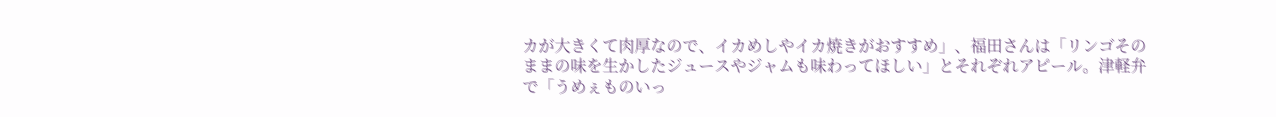カが大きくて肉厚なので、イカめしやイカ焼きがおすすめ」、福田さんは「リンゴそのままの味を生かしたジュースやジャムも味わってほしい」とそれぞれアピール。津軽弁で「うめぇものいっ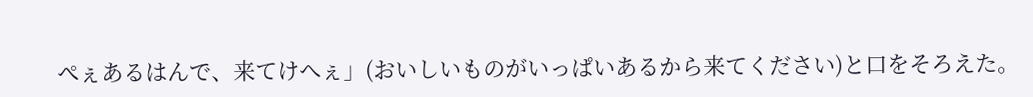ぺぇあるはんで、来てけへぇ」(おいしいものがいっぱいあるから来てください)と口をそろえた。